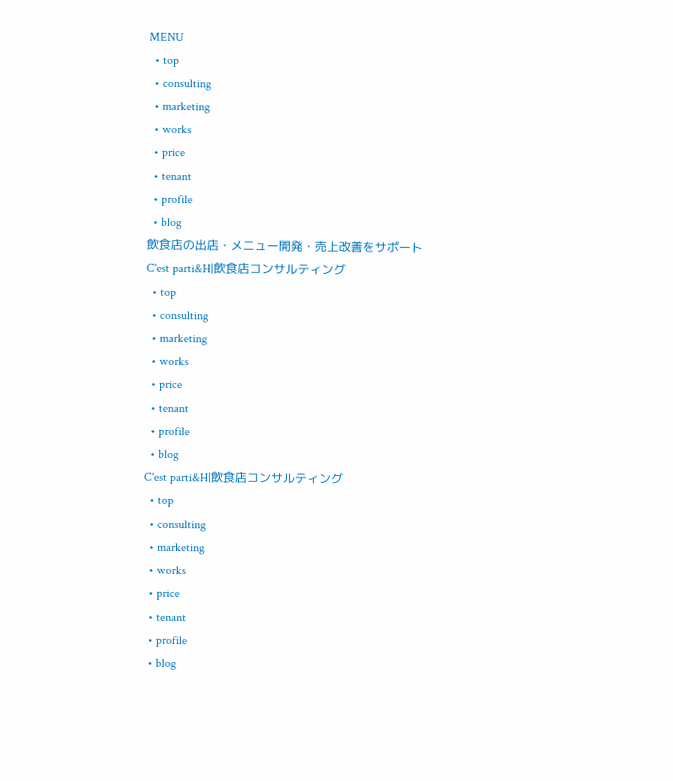MENU
  • top
  • consulting
  • marketing
  • works
  • price
  • tenant
  • profile
  • blog
飲食店の出店・メニュー開発・売上改善をサポート
C'est parti&H|飲食店コンサルティング
  • top
  • consulting
  • marketing
  • works
  • price
  • tenant
  • profile
  • blog
C'est parti&H|飲食店コンサルティング
  • top
  • consulting
  • marketing
  • works
  • price
  • tenant
  • profile
  • blog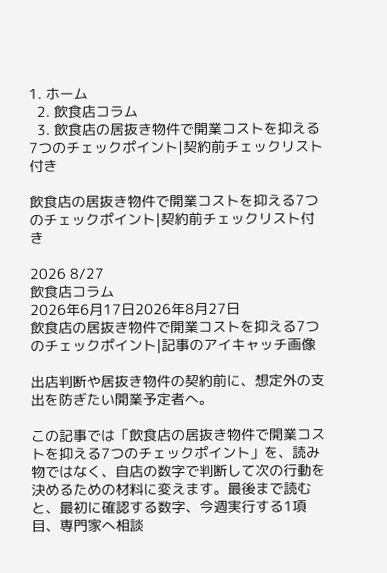1. ホーム
  2. 飲食店コラム
  3. 飲食店の居抜き物件で開業コストを抑える7つのチェックポイント|契約前チェックリスト付き

飲食店の居抜き物件で開業コストを抑える7つのチェックポイント|契約前チェックリスト付き

2026 8/27
飲食店コラム
2026年6月17日2026年8月27日
飲食店の居抜き物件で開業コストを抑える7つのチェックポイント|記事のアイキャッチ画像

出店判断や居抜き物件の契約前に、想定外の支出を防ぎたい開業予定者へ。

この記事では「飲食店の居抜き物件で開業コストを抑える7つのチェックポイント」を、読み物ではなく、自店の数字で判断して次の行動を決めるための材料に変えます。最後まで読むと、最初に確認する数字、今週実行する1項目、専門家へ相談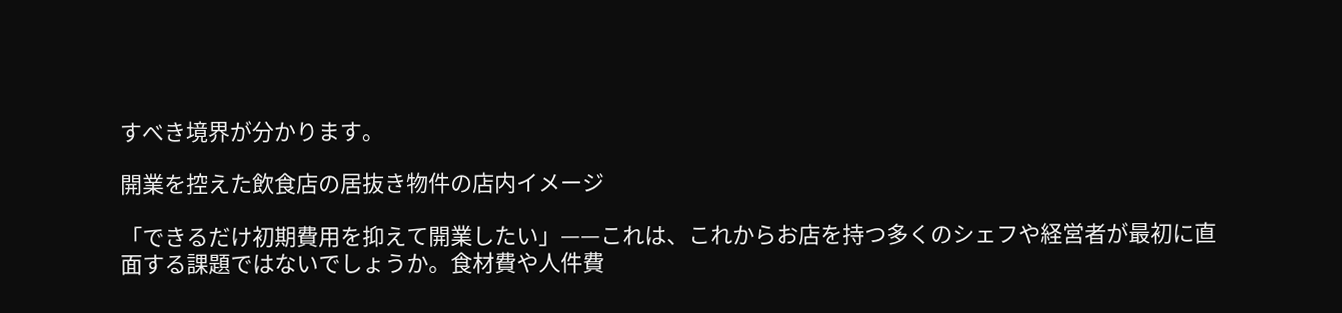すべき境界が分かります。

開業を控えた飲食店の居抜き物件の店内イメージ

「できるだけ初期費用を抑えて開業したい」——これは、これからお店を持つ多くのシェフや経営者が最初に直面する課題ではないでしょうか。食材費や人件費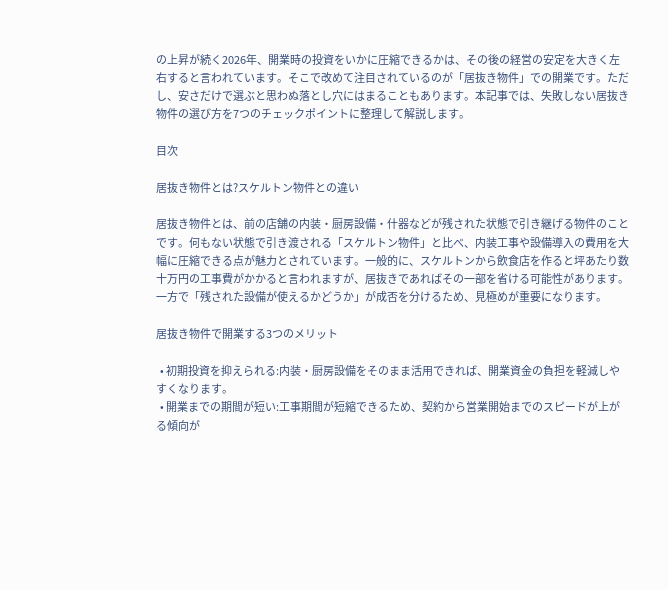の上昇が続く2026年、開業時の投資をいかに圧縮できるかは、その後の経営の安定を大きく左右すると言われています。そこで改めて注目されているのが「居抜き物件」での開業です。ただし、安さだけで選ぶと思わぬ落とし穴にはまることもあります。本記事では、失敗しない居抜き物件の選び方を7つのチェックポイントに整理して解説します。

目次

居抜き物件とは?スケルトン物件との違い

居抜き物件とは、前の店舗の内装・厨房設備・什器などが残された状態で引き継げる物件のことです。何もない状態で引き渡される「スケルトン物件」と比べ、内装工事や設備導入の費用を大幅に圧縮できる点が魅力とされています。一般的に、スケルトンから飲食店を作ると坪あたり数十万円の工事費がかかると言われますが、居抜きであればその一部を省ける可能性があります。一方で「残された設備が使えるかどうか」が成否を分けるため、見極めが重要になります。

居抜き物件で開業する3つのメリット

  • 初期投資を抑えられる:内装・厨房設備をそのまま活用できれば、開業資金の負担を軽減しやすくなります。
  • 開業までの期間が短い:工事期間が短縮できるため、契約から営業開始までのスピードが上がる傾向が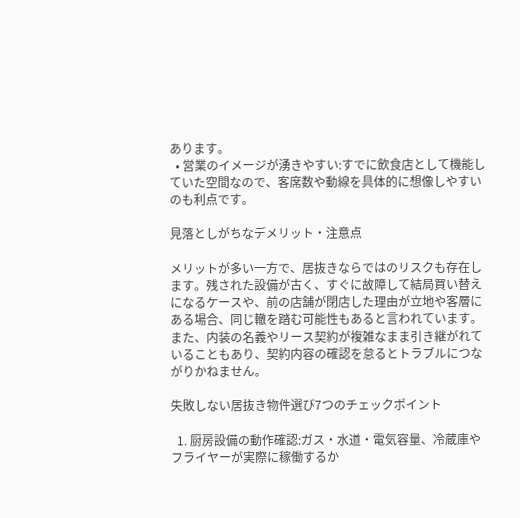あります。
  • 営業のイメージが湧きやすい:すでに飲食店として機能していた空間なので、客席数や動線を具体的に想像しやすいのも利点です。

見落としがちなデメリット・注意点

メリットが多い一方で、居抜きならではのリスクも存在します。残された設備が古く、すぐに故障して結局買い替えになるケースや、前の店舗が閉店した理由が立地や客層にある場合、同じ轍を踏む可能性もあると言われています。また、内装の名義やリース契約が複雑なまま引き継がれていることもあり、契約内容の確認を怠るとトラブルにつながりかねません。

失敗しない居抜き物件選び7つのチェックポイント

  1. 厨房設備の動作確認:ガス・水道・電気容量、冷蔵庫やフライヤーが実際に稼働するか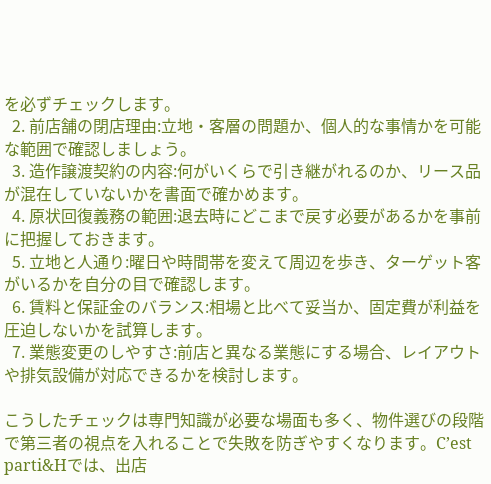を必ずチェックします。
  2. 前店舗の閉店理由:立地・客層の問題か、個人的な事情かを可能な範囲で確認しましょう。
  3. 造作譲渡契約の内容:何がいくらで引き継がれるのか、リース品が混在していないかを書面で確かめます。
  4. 原状回復義務の範囲:退去時にどこまで戻す必要があるかを事前に把握しておきます。
  5. 立地と人通り:曜日や時間帯を変えて周辺を歩き、ターゲット客がいるかを自分の目で確認します。
  6. 賃料と保証金のバランス:相場と比べて妥当か、固定費が利益を圧迫しないかを試算します。
  7. 業態変更のしやすさ:前店と異なる業態にする場合、レイアウトや排気設備が対応できるかを検討します。

こうしたチェックは専門知識が必要な場面も多く、物件選びの段階で第三者の視点を入れることで失敗を防ぎやすくなります。C’est parti&Hでは、出店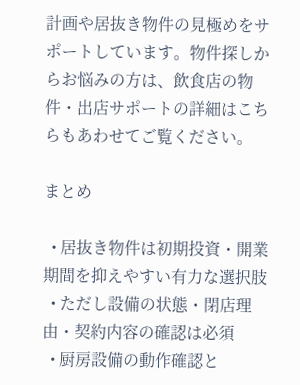計画や居抜き物件の見極めをサポートしています。物件探しからお悩みの方は、飲食店の物件・出店サポートの詳細はこちらもあわせてご覧ください。

まとめ

  • 居抜き物件は初期投資・開業期間を抑えやすい有力な選択肢
  • ただし設備の状態・閉店理由・契約内容の確認は必須
  • 厨房設備の動作確認と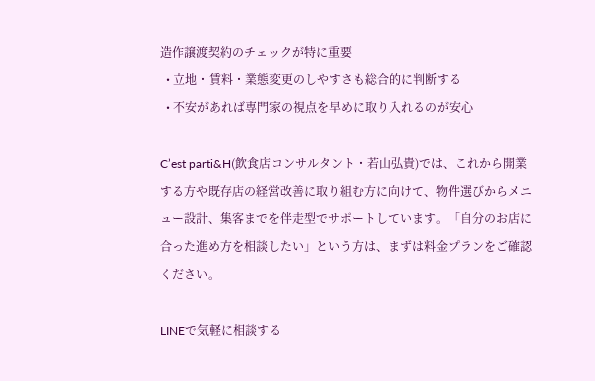造作譲渡契約のチェックが特に重要
  • 立地・賃料・業態変更のしやすさも総合的に判断する
  • 不安があれば専門家の視点を早めに取り入れるのが安心

C’est parti&H(飲食店コンサルタント・若山弘貴)では、これから開業する方や既存店の経営改善に取り組む方に向けて、物件選びからメニュー設計、集客までを伴走型でサポートしています。「自分のお店に合った進め方を相談したい」という方は、まずは料金プランをご確認ください。

LINEで気軽に相談する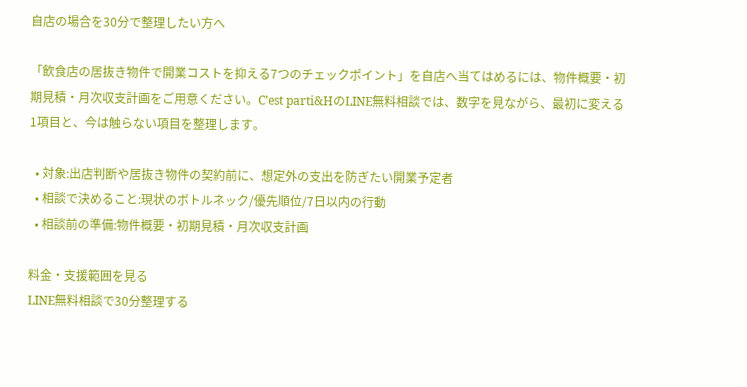自店の場合を30分で整理したい方へ

「飲食店の居抜き物件で開業コストを抑える7つのチェックポイント」を自店へ当てはめるには、物件概要・初期見積・月次収支計画をご用意ください。C’est parti&HのLINE無料相談では、数字を見ながら、最初に変える1項目と、今は触らない項目を整理します。

  • 対象:出店判断や居抜き物件の契約前に、想定外の支出を防ぎたい開業予定者
  • 相談で決めること:現状のボトルネック/優先順位/7日以内の行動
  • 相談前の準備:物件概要・初期見積・月次収支計画

料金・支援範囲を見る
LINE無料相談で30分整理する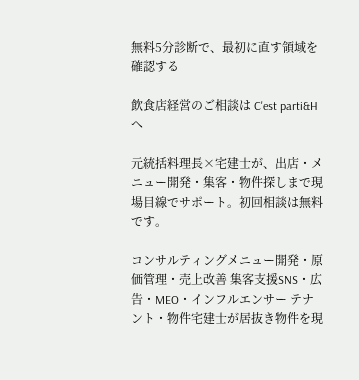無料5分診断で、最初に直す領域を確認する

飲食店経営のご相談は C'est parti&H へ

元統括料理長×宅建士が、出店・メニュー開発・集客・物件探しまで現場目線でサポート。初回相談は無料です。

コンサルティングメニュー開発・原価管理・売上改善 集客支援SNS・広告・MEO・インフルエンサー テナント・物件宅建士が居抜き物件を現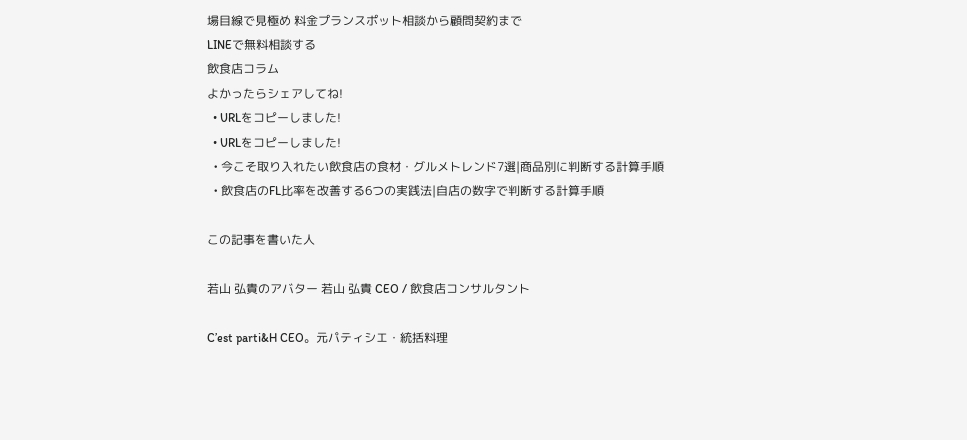場目線で見極め 料金プランスポット相談から顧問契約まで
LINEで無料相談する
飲食店コラム
よかったらシェアしてね!
  • URLをコピーしました!
  • URLをコピーしました!
  • 今こそ取り入れたい飲食店の食材・グルメトレンド7選|商品別に判断する計算手順
  • 飲食店のFL比率を改善する6つの実践法|自店の数字で判断する計算手順

この記事を書いた人

若山 弘貴のアバター 若山 弘貴 CEO / 飲食店コンサルタント

C’est parti&H CEO。元パティシエ・統括料理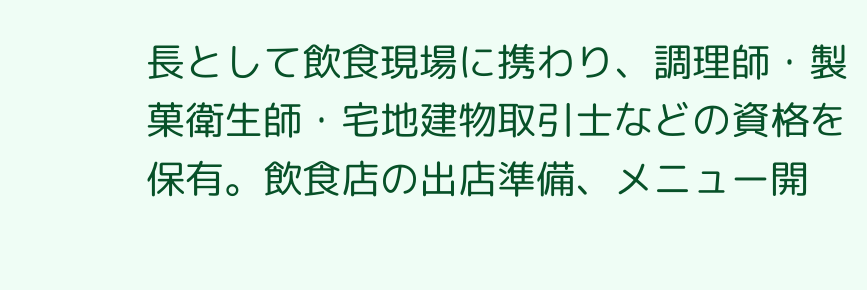長として飲食現場に携わり、調理師・製菓衛生師・宅地建物取引士などの資格を保有。飲食店の出店準備、メニュー開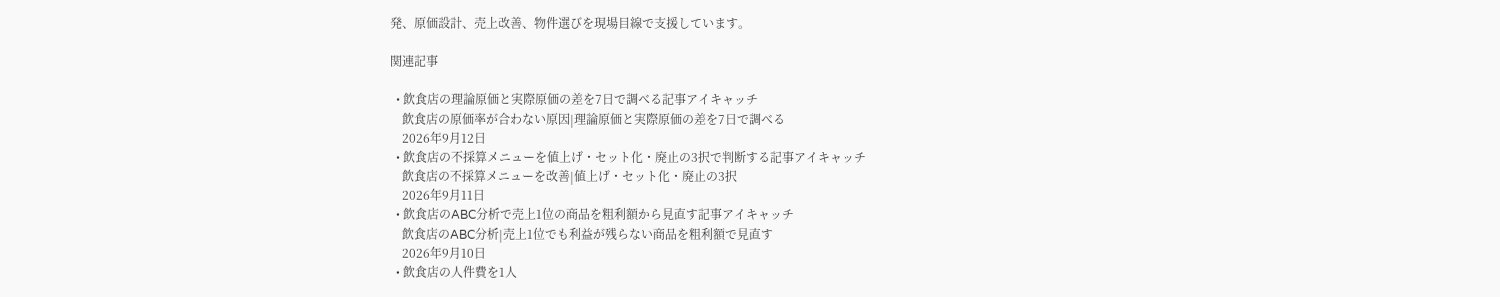発、原価設計、売上改善、物件選びを現場目線で支援しています。

関連記事

  • 飲食店の理論原価と実際原価の差を7日で調べる記事アイキャッチ
    飲食店の原価率が合わない原因|理論原価と実際原価の差を7日で調べる
    2026年9月12日
  • 飲食店の不採算メニューを値上げ・セット化・廃止の3択で判断する記事アイキャッチ
    飲食店の不採算メニューを改善|値上げ・セット化・廃止の3択
    2026年9月11日
  • 飲食店のABC分析で売上1位の商品を粗利額から見直す記事アイキャッチ
    飲食店のABC分析|売上1位でも利益が残らない商品を粗利額で見直す
    2026年9月10日
  • 飲食店の人件費を1人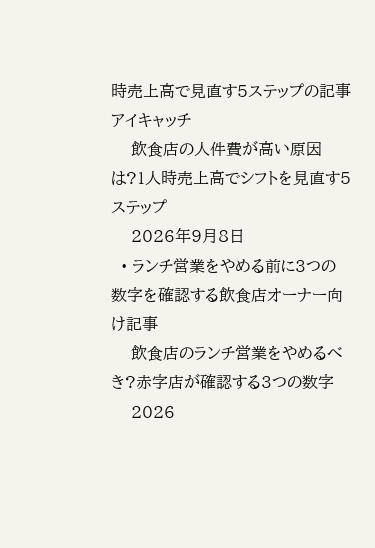時売上高で見直す5ステップの記事アイキャッチ
    飲食店の人件費が高い原因は?1人時売上高でシフトを見直す5ステップ
    2026年9月8日
  • ランチ営業をやめる前に3つの数字を確認する飲食店オーナー向け記事
    飲食店のランチ営業をやめるべき?赤字店が確認する3つの数字
    2026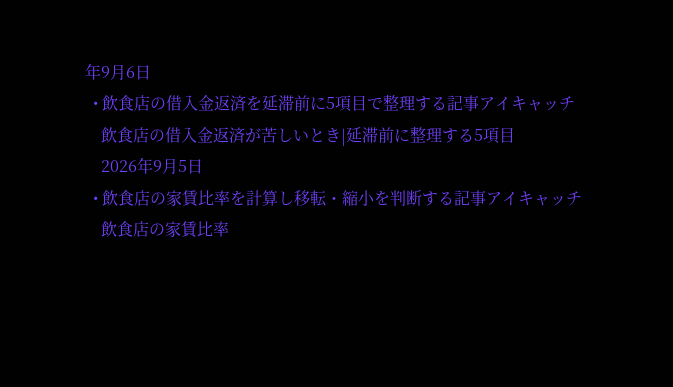年9月6日
  • 飲食店の借入金返済を延滞前に5項目で整理する記事アイキャッチ
    飲食店の借入金返済が苦しいとき|延滞前に整理する5項目
    2026年9月5日
  • 飲食店の家賃比率を計算し移転・縮小を判断する記事アイキャッチ
    飲食店の家賃比率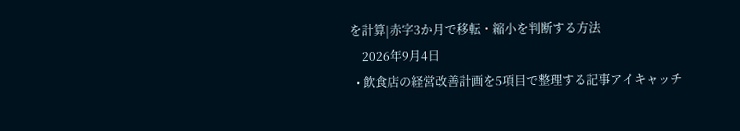を計算|赤字3か月で移転・縮小を判断する方法
    2026年9月4日
  • 飲食店の経営改善計画を5項目で整理する記事アイキャッチ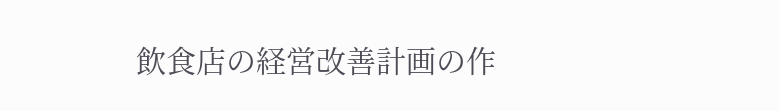飲食店の経営改善計画の作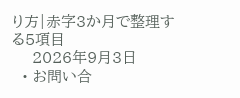り方|赤字3か月で整理する5項目
    2026年9月3日
  • お問い合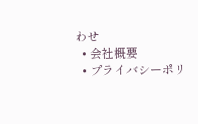わせ
  • 会社概要
  • プライバシーポリ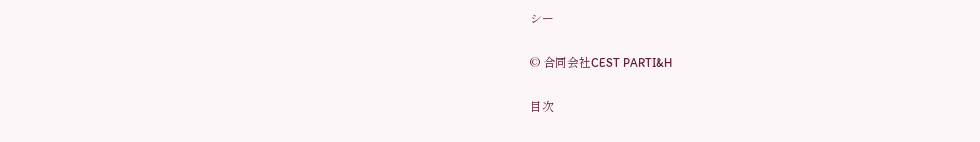シー

© 合同会社CEST PARTI&H

目次